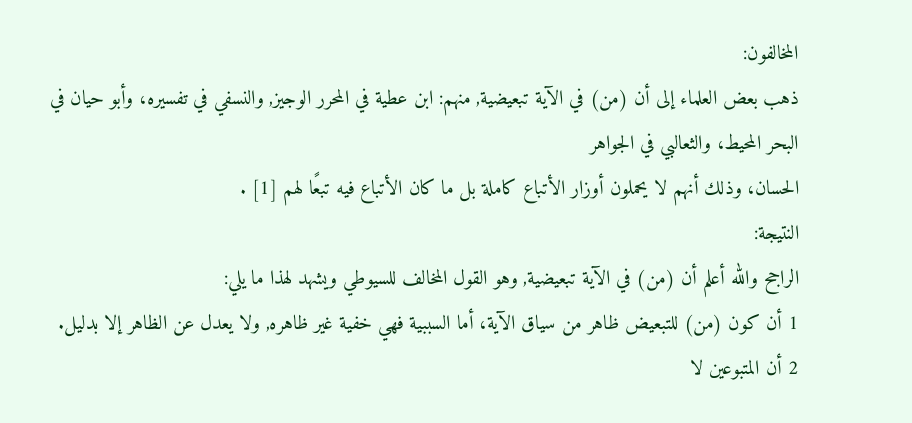المخالفون:
ذهب بعض العلماء إلى أن (من) في الآية تبعيضية, منهم: ابن عطية في المحرر الوجيز, والنسفي في تفسيره، وأبو حيان في البحر المحيط، والثعالبي في الجواهر
الحسان، وذلك أنهم لا يحملون أوزار الأتباع كاملة بل ما كان الأتباع فيه تبعًا لهم [1] .
النتيجة:
الراجح والله أعلم أن (من) في الآية تبعيضية, وهو القول المخالف للسيوطي ويشهد لهذا ما يلي:
1 أن كون (من) للتبعيض ظاهر من سياق الآية، أما السببية فهي خفية غير ظاهره, ولا يعدل عن الظاهر إلا بدليل.
2 أن المتبوعين لا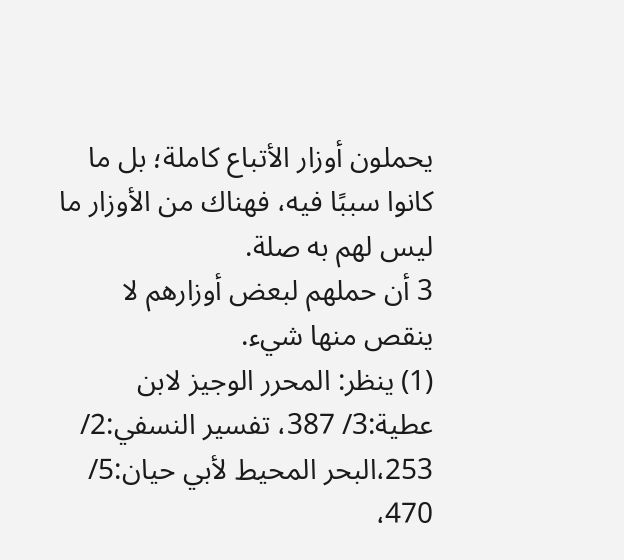يحملون أوزار الأتباع كاملة؛ بل ما كانوا سببًا فيه، فهناك من الأوزار ما ليس لهم به صلة.
3 أن حملهم لبعض أوزارهم لا ينقص منها شيء.
(1) ينظر: المحرر الوجيز لابن عطية:3/ 387، تفسير النسفي:2/ 253،البحر المحيط لأبي حيان:5/ 470،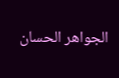الجواهر الحسان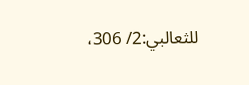للثعالبي:2/ 306،